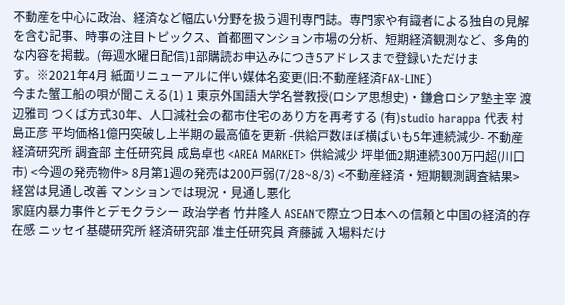不動産を中心に政治、経済など幅広い分野を扱う週刊専門誌。専門家や有識者による独自の見解を含む記事、時事の注目トピックス、首都圏マンション市場の分析、短期経済観測など、多角的な内容を掲載。(毎週水曜日配信)1部購読お申込みにつき5アドレスまで登録いただけます。※2021年4月 紙面リニューアルに伴い媒体名変更(旧:不動産経済FAX-LINE)
今また蟹工船の唄が聞こえる(1) 1 東京外国語大学名誉教授(ロシア思想史)・鎌倉ロシア塾主宰 渡辺雅司 つくば方式30年、人口減社会の都市住宅のあり方を再考する (有)studio harappa 代表 村島正彦 平均価格1億円突破し上半期の最高値を更新 -供給戸数ほぼ横ばいも5年連続減少- 不動産経済研究所 調査部 主任研究員 成島卓也 <AREA MARKET> 供給減少 坪単価2期連続300万円超(川口市) <今週の発売物件> 8月第1週の発売は200戸弱(7/28~8/3) <不動産経済・短期観測調査結果> 経営は見通し改善 マンションでは現況・見通し悪化
家庭内暴力事件とデモクラシー 政治学者 竹井隆人 ASEANで際立つ日本への信頼と中国の経済的存在感 ニッセイ基礎研究所 経済研究部 准主任研究員 斉藤誠 入場料だけ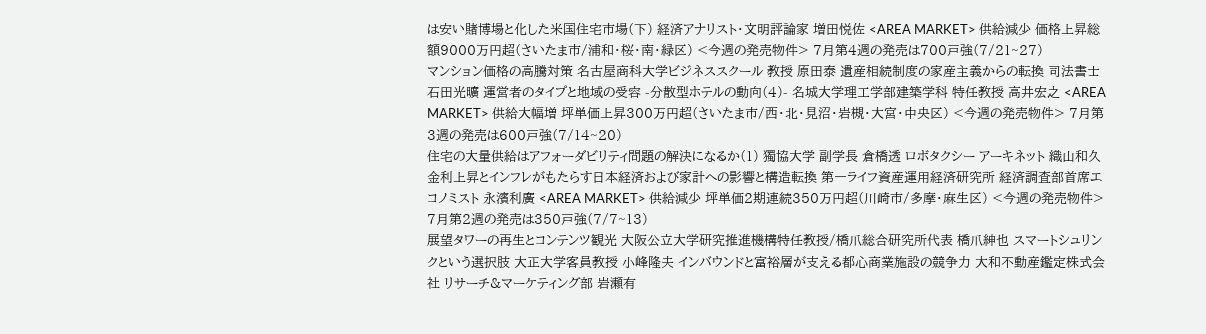は安い賭博場と化した米国住宅市場(下) 経済アナリスト・文明評論家 増田悦佐 <AREA MARKET> 供給減少 価格上昇総額9000万円超(さいたま市/浦和・桜・南・緑区) <今週の発売物件> 7月第4週の発売は700戸強(7/21~27)
マンション価格の高騰対策 名古屋商科大学ビジネススクール 教授 原田泰 遺産相続制度の家産主義からの転換 司法書士 石田光曠 運営者のタイプと地域の受容 -分散型ホテルの動向(4)- 名城大学理工学部建築学科 特任教授 高井宏之 <AREA MARKET> 供給大幅増 坪単価上昇300万円超(さいたま市/西・北・見沼・岩槻・大宮・中央区) <今週の発売物件> 7月第3週の発売は600戸強(7/14~20)
住宅の大量供給はアフォーダビリティ問題の解決になるか(1) 獨協大学 副学長 倉橋透 ロボタクシー アーキネット 織山和久 金利上昇とインフレがもたらす日本経済および家計への影響と構造転換 第一ライフ資産運用経済研究所 経済調査部首席エコノミスト 永濱利廣 <AREA MARKET> 供給減少 坪単価2期連続350万円超(川崎市/多摩・麻生区) <今週の発売物件> 7月第2週の発売は350戸強(7/7~13)
展望タワーの再生とコンテンツ観光 大阪公立大学研究推進機構特任教授/橋爪総合研究所代表 橋爪紳也 スマートシュリンクという選択肢 大正大学客員教授 小峰隆夫 インバウンドと富裕層が支える都心商業施設の競争力 大和不動産鑑定株式会社 リサーチ&マーケティング部 岩瀬有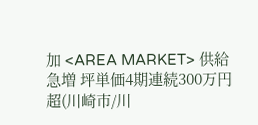加 <AREA MARKET> 供給急増 坪単価4期連続300万円超(川崎市/川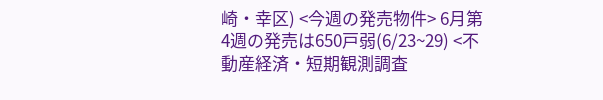崎・幸区) <今週の発売物件> 6月第4週の発売は650戸弱(6/23~29) <不動産経済・短期観測調査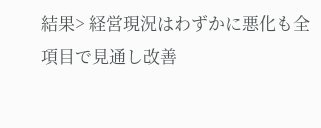結果> 経営現況はわずかに悪化も全項目で見通し改善